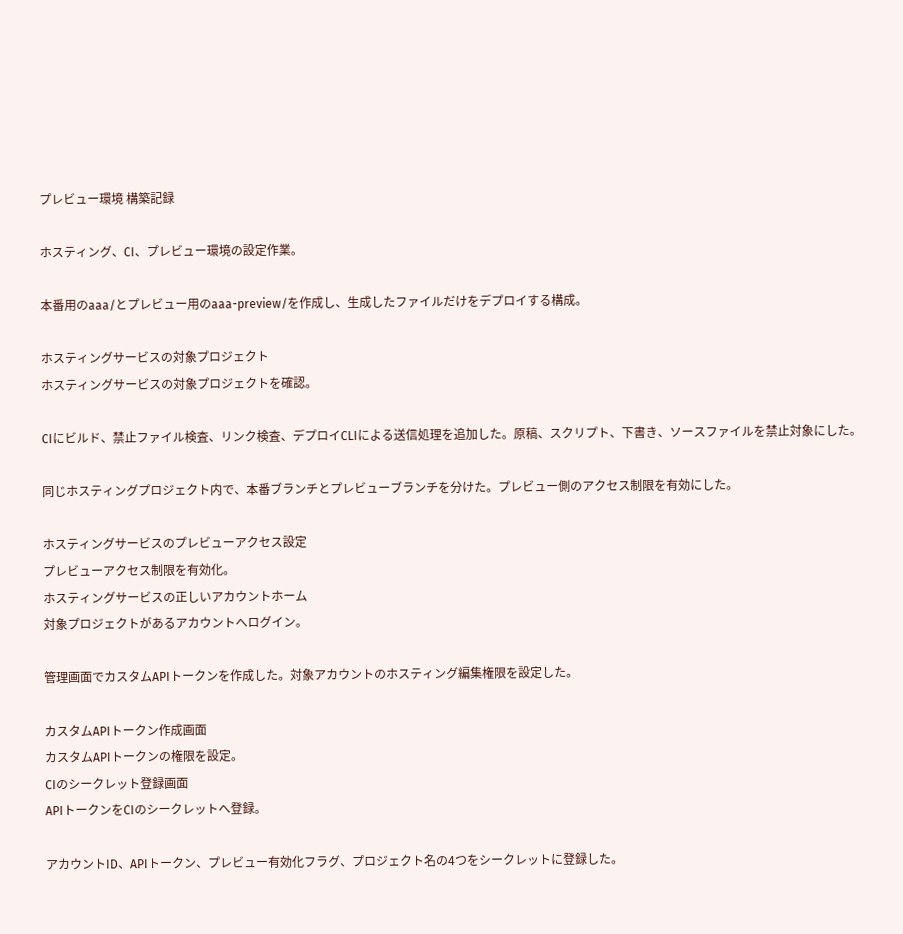プレビュー環境 構築記録

ホスティング、CI、プレビュー環境の設定作業。

本番用のaaa/とプレビュー用のaaa-preview/を作成し、生成したファイルだけをデプロイする構成。

ホスティングサービスの対象プロジェクト
ホスティングサービスの対象プロジェクトを確認。

CIにビルド、禁止ファイル検査、リンク検査、デプロイCLIによる送信処理を追加した。原稿、スクリプト、下書き、ソースファイルを禁止対象にした。

同じホスティングプロジェクト内で、本番ブランチとプレビューブランチを分けた。プレビュー側のアクセス制限を有効にした。

ホスティングサービスのプレビューアクセス設定
プレビューアクセス制限を有効化。
ホスティングサービスの正しいアカウントホーム
対象プロジェクトがあるアカウントへログイン。

管理画面でカスタムAPIトークンを作成した。対象アカウントのホスティング編集権限を設定した。

カスタムAPIトークン作成画面
カスタムAPIトークンの権限を設定。
CIのシークレット登録画面
APIトークンをCIのシークレットへ登録。

アカウントID、APIトークン、プレビュー有効化フラグ、プロジェクト名の4つをシークレットに登録した。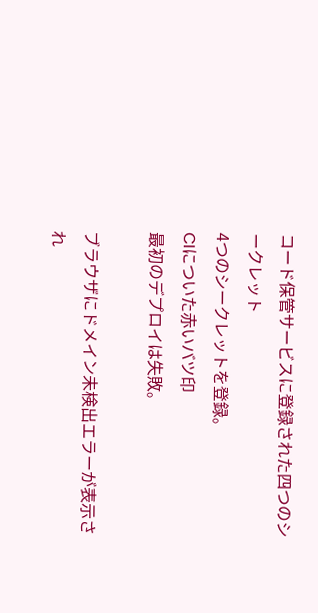コード保管サービスに登録された四つのシークレット
4つのシークレットを登録。
CIについた赤いバツ印
最初のデプロイは失敗。

ブラウザにドメイン未検出エラーが表示され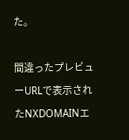た。

間違ったプレビューURLで表示されたNXDOMAINエ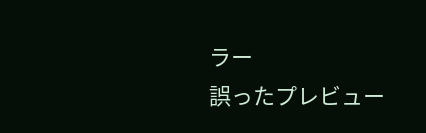ラー
誤ったプレビュー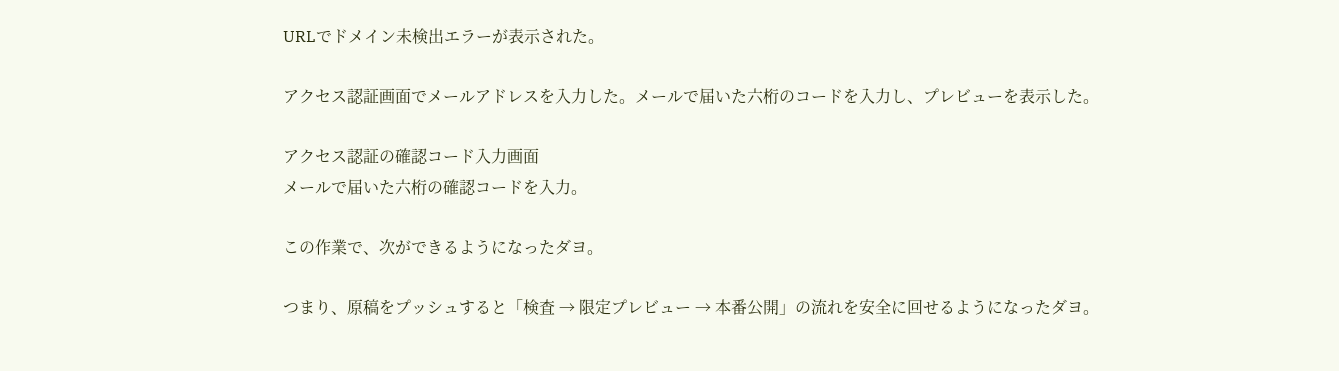URLでドメイン未検出エラーが表示された。

アクセス認証画面でメールアドレスを入力した。メールで届いた六桁のコードを入力し、プレビューを表示した。

アクセス認証の確認コード入力画面
メールで届いた六桁の確認コードを入力。

この作業で、次ができるようになったダヨ。

つまり、原稿をプッシュすると「検査 → 限定プレビュー → 本番公開」の流れを安全に回せるようになったダヨ。